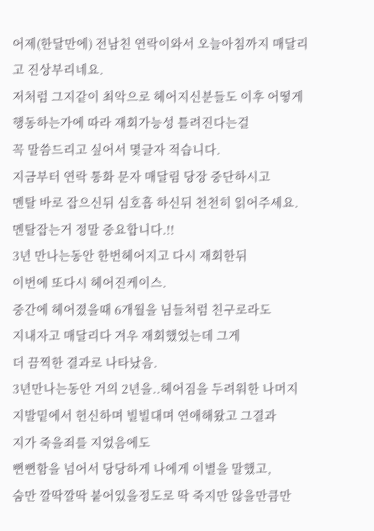어제(한달만에) 전남친 연락이와서 오늘아침까지 매달리고 진상부리네요.
저처럼 그지같이 최악으로 헤어지신분들도 이후 어떻게 행동하는가에 따라 재회가능성 틀려진다는걸
꼭 말씀드리고 싶어서 몇글자 적습니다.
지금부터 연락 통화 문자 매달림 당장 중단하시고
멘탈 바로 잡으신뒤 심호흡 하신뒤 천천히 읽어주세요.
멘탈잡는거 정말 중요합니다.!!
3년 만나는동안 한번헤어지고 다시 재회한뒤
이번에 또다시 헤어진케이스.
중간에 헤어졌을때 6개월을 님들처럼 친구로라도
지내자고 매달리다 겨우 재회했었는데 그게
더 끔찍한 결과로 나타났음.
3년만나는동안 거의 2년을..헤어짐을 두려워한 나머지
지발밑에서 헌신하며 빌빌대며 연애해왔고 그결과
지가 죽을죄를 지었음에도
뻔뻔함을 넘어서 당당하게 나에게 이별을 말했고,
숨만 깔딱깔딱 붙어있을정도로 딱 죽지만 않을만큼만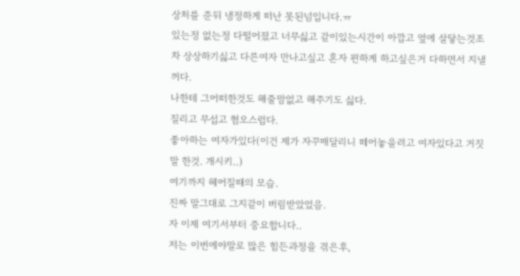상처를 준뒤 냉정하게 떠난 못된넘입니다.ㅠ
있는정 없는정 다떨어졌고 너무싫고 같이있는시간이 아깝고 옆에 살닿는것조차 상상하기싫고 다른여자 만나고싶고 혼자 편하게 하고싶은거 다하면서 지낼꺼다.
나한테 그어떠한것도 해줄맘없고 해주기도 싫다.
질리고 무섭고 혐오스럽다.
좋아하는 여자가있다(이건 제가 자꾸매달리니 떼어놓을려고 여자있다고 거짓말 한것. 개시키..)
여기까지 헤어질때의 모습.
진짜 말그대로 그지같이 버림받았었음.
자 이제 여기서부터 중요합니다..
저는 이번에야말로 많은 힘든과정을 겪은후,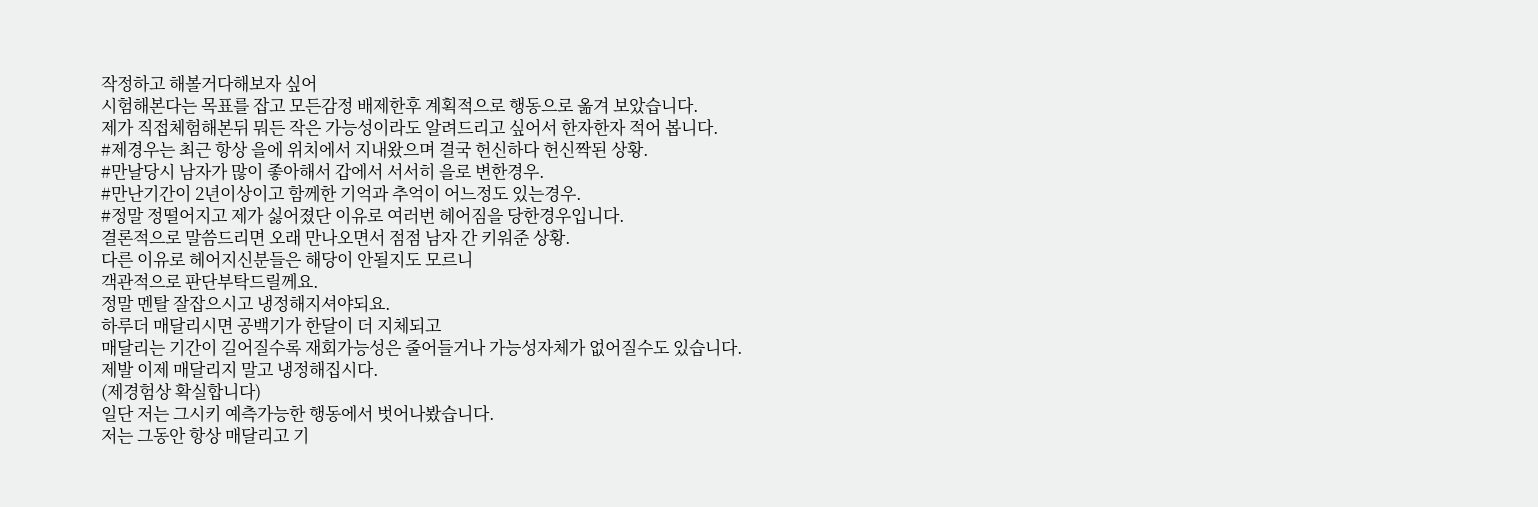작정하고 해볼거다해보자 싶어
시험해본다는 목표를 잡고 모든감정 배제한후 계획적으로 행동으로 옮겨 보았습니다.
제가 직접체험해본뒤 뭐든 작은 가능성이라도 알려드리고 싶어서 한자한자 적어 봅니다.
#제경우는 최근 항상 을에 위치에서 지내왔으며 결국 헌신하다 헌신짝된 상황.
#만날당시 남자가 많이 좋아해서 갑에서 서서히 을로 변한경우.
#만난기간이 2년이상이고 함께한 기억과 추억이 어느정도 있는경우.
#정말 정떨어지고 제가 싫어졌단 이유로 여러번 헤어짐을 당한경우입니다.
결론적으로 말씀드리면 오래 만나오면서 점점 남자 간 키워준 상황.
다른 이유로 헤어지신분들은 해당이 안될지도 모르니
객관적으로 판단부탁드릴께요.
정말 멘탈 잘잡으시고 냉정해지셔야되요.
하루더 매달리시면 공백기가 한달이 더 지체되고
매달리는 기간이 길어질수록 재회가능성은 줄어들거나 가능성자체가 없어질수도 있습니다.
제발 이제 매달리지 말고 냉정해집시다.
(제경험상 확실합니다)
일단 저는 그시키 예측가능한 행동에서 벗어나봤습니다.
저는 그동안 항상 매달리고 기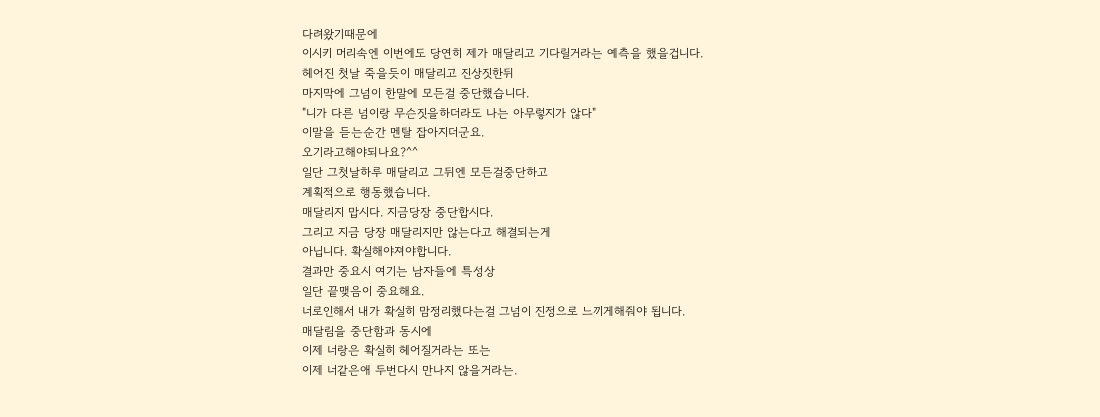다려왔기때문에
이시키 머리속엔 이번에도 당연히 제가 매달리고 기다릴거라는 예측을 했을겁니다.
헤어진 첫날 죽을듯이 매달리고 진상짓한뒤
마지막에 그넘이 한말에 모든걸 중단했습니다.
"니가 다른 넘이랑 무슨짓을하더라도 나는 아무렇지가 않다"
이말을 듣는순간 멘탈 잡아지더군요.
오기라고해야되나요?^^
일단 그첫날하루 매달리고 그뒤엔 모든걸중단하고
계획적으로 행동했습니다.
매달리지 맙시다. 지금당장 중단합시다.
그리고 지금 당장 매달리지만 않는다고 해결되는게
아닙니다. 확실해야져야합니다.
결과만 중요시 여기는 남자들에 특성상
일단 끝맺음이 중요해요.
너로인해서 내가 확실히 맘정리했다는걸 그넘이 진정으로 느끼게해줘야 됩니다.
매달림을 중단함과 동시에
이제 너랑은 확실히 헤어질거라는 또는
이제 너같은애 두번다시 만나지 않을거라는.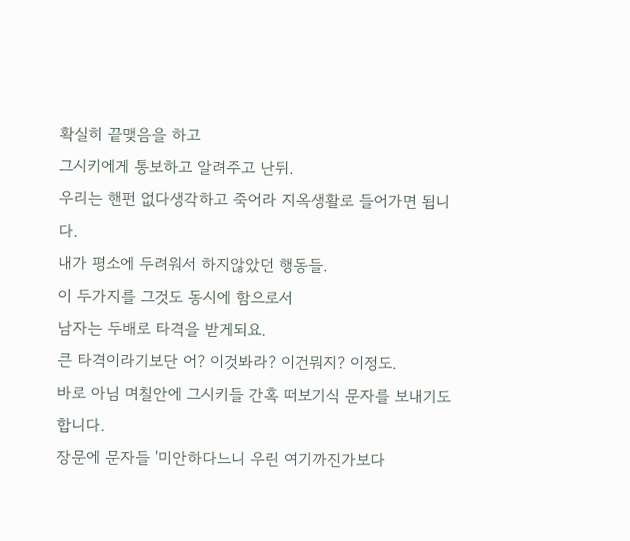확실히 끝맺음을 하고
그시키에게 통보하고 알려주고 난뒤.
우리는 핸펀 없다생각하고 죽어라 지옥생활로 들어가면 됩니다.
내가 평소에 두려워서 하지않았던 행동들.
이 두가지를 그것도 동시에 함으로서
남자는 두배로 타격을 받게되요.
큰 타격이라기보단 어? 이것봐라? 이건뭐지? 이정도.
바로 아님 며칠안에 그시키들 간혹 떠보기식 문자를 보내기도 합니다.
장문에 문자들 '미안하다느니 우린 여기까진가보다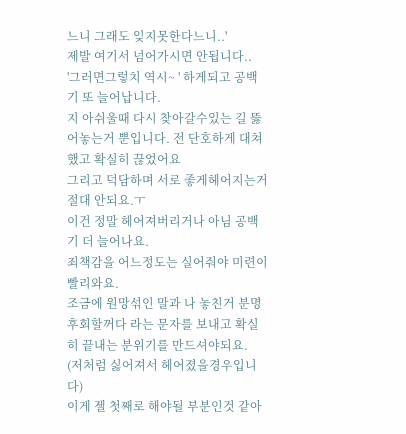느니 그래도 잊지못한다느니..'
제발 여기서 넘어가시면 안됩니다..
'그러면그렇치 역시~ ' 하게되고 공백기 또 늘어납니다.
지 아쉬울때 다시 찾아갈수있는 길 뚫어놓는거 뿐입니다. 전 단호하게 대쳐했고 확실히 끊었어요
그리고 덕담하며 서로 좋게헤어지는거 절대 안되요.ㅜ
이건 정말 헤어져버리거나 아님 공백기 더 늘어나요.
죄책감을 어느정도는 실어줘야 미련이 빨리와요.
조금에 원망섞인 말과 나 놓친거 분명 후회할꺼다 라는 문자를 보내고 확실히 끝내는 분위기를 만드셔야되요.
(저처럼 싫어져서 헤어졌을경우입니다)
이게 젤 첫째로 해야될 부분인것 같아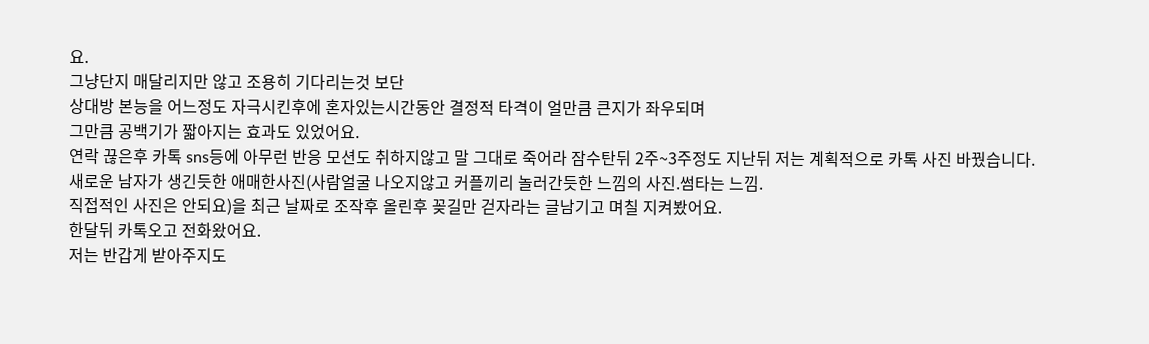요.
그냥단지 매달리지만 않고 조용히 기다리는것 보단
상대방 본능을 어느정도 자극시킨후에 혼자있는시간동안 결정적 타격이 얼만큼 큰지가 좌우되며
그만큼 공백기가 짧아지는 효과도 있었어요.
연락 끊은후 카톡 sns등에 아무런 반응 모션도 취하지않고 말 그대로 죽어라 잠수탄뒤 2주~3주정도 지난뒤 저는 계획적으로 카톡 사진 바꿨습니다.
새로운 남자가 생긴듯한 애매한사진(사람얼굴 나오지않고 커플끼리 놀러간듯한 느낌의 사진.썸타는 느낌.
직접적인 사진은 안되요)을 최근 날짜로 조작후 올린후 꽂길만 걷자라는 글남기고 며칠 지켜봤어요.
한달뒤 카톡오고 전화왔어요.
저는 반갑게 받아주지도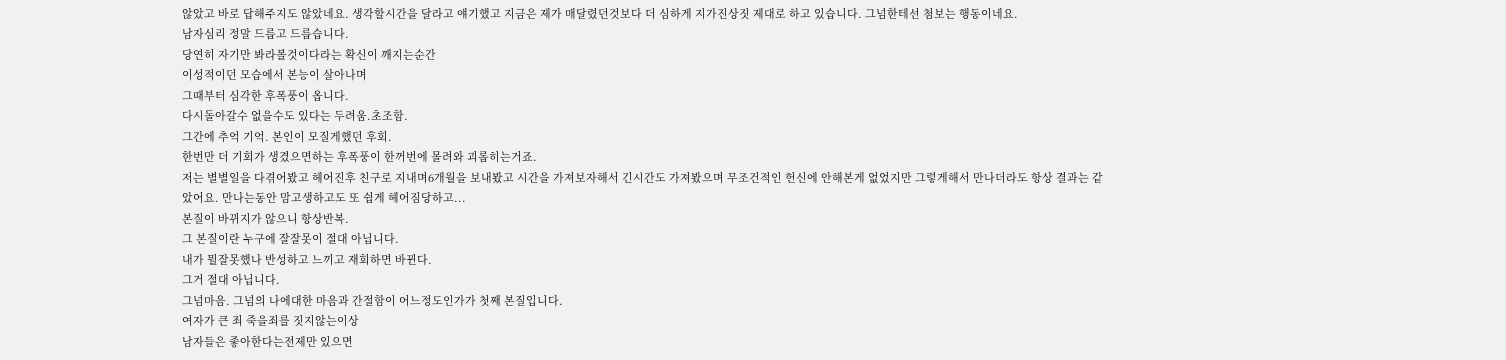않았고 바로 답해주지도 않았네요. 생각할시간을 달라고 얘기했고 지금은 제가 매달렸던것보다 더 심하게 지가진상짓 제대로 하고 있습니다. 그넘한테선 첨보는 행동이네요.
남자심리 정말 드릅고 드릅습니다.
당연히 자기만 봐라볼것이다라는 확신이 깨지는순간
이성적이던 모습에서 본능이 살아나며
그때부터 심각한 후폭풍이 옵니다.
다시돌아갈수 없을수도 있다는 두려움.초조함.
그간에 추억 기억. 본인이 모질게했던 후회.
한번만 더 기회가 생겼으면하는 후폭풍이 한꺼번에 몰려와 괴롭히는거죠.
저는 별별일을 다겪어봤고 헤어진후 친구로 지내며6개월을 보내봤고 시간을 가져보자해서 긴시간도 가져봤으며 무조건적인 헌신에 안해본게 없었지만 그렇게해서 만나더라도 항상 결과는 같았어요. 만나는동안 맘고생하고도 또 쉽게 헤어짐당하고...
본질이 바뀌지가 않으니 항상반복.
그 본질이란 누구에 잘잘못이 절대 아닙니다.
내가 뭘잘못했나 반성하고 느끼고 재회하면 바뀐다.
그거 절대 아닙니다.
그넘마음. 그넘의 나에대한 마음과 간절함이 어느정도인가가 첫째 본질입니다.
여자가 큰 죄 죽을죄를 짓지않는이상
남자들은 좋아한다는전제만 있으면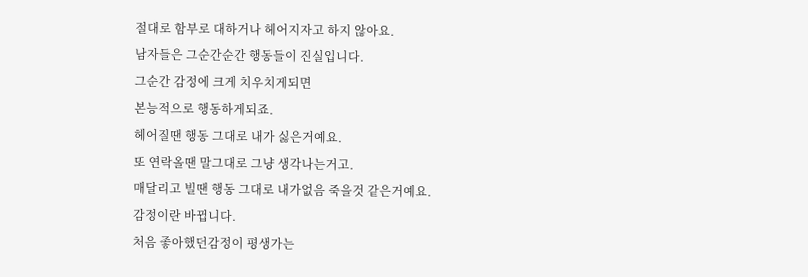절대로 함부로 대하거나 헤어지자고 하지 않아요.
남자들은 그순간순간 행동들이 진실입니다.
그순간 감정에 크게 치우치게되면
본능적으로 행동하게되죠.
헤어질땐 행동 그대로 내가 싫은거예요.
또 연락올땐 말그대로 그냥 생각나는거고.
매달리고 빌땐 행동 그대로 내가없음 죽을것 같은거예요.
감정이란 바뀝니다.
처음 좋아했던감정이 평생가는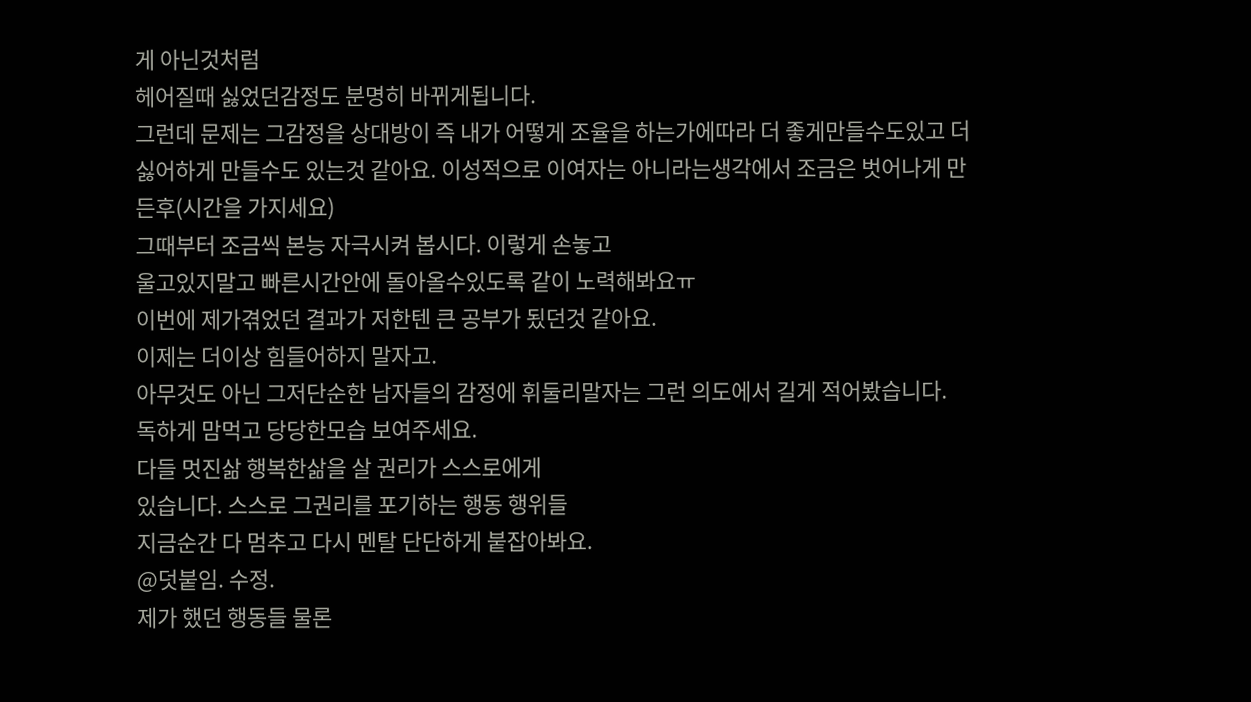게 아닌것처럼
헤어질때 싫었던감정도 분명히 바뀌게됩니다.
그런데 문제는 그감정을 상대방이 즉 내가 어떻게 조율을 하는가에따라 더 좋게만들수도있고 더 싫어하게 만들수도 있는것 같아요. 이성적으로 이여자는 아니라는생각에서 조금은 벗어나게 만든후(시간을 가지세요)
그때부터 조금씩 본능 자극시켜 봅시다. 이렇게 손놓고
울고있지말고 빠른시간안에 돌아올수있도록 같이 노력해봐요ㅠ
이번에 제가겪었던 결과가 저한텐 큰 공부가 됬던것 같아요.
이제는 더이상 힘들어하지 말자고.
아무것도 아닌 그저단순한 남자들의 감정에 휘둘리말자는 그런 의도에서 길게 적어봤습니다.
독하게 맘먹고 당당한모습 보여주세요.
다들 멋진삶 행복한삶을 살 권리가 스스로에게
있습니다. 스스로 그권리를 포기하는 행동 행위들
지금순간 다 멈추고 다시 멘탈 단단하게 붙잡아봐요.
@덧붙임. 수정.
제가 했던 행동들 물론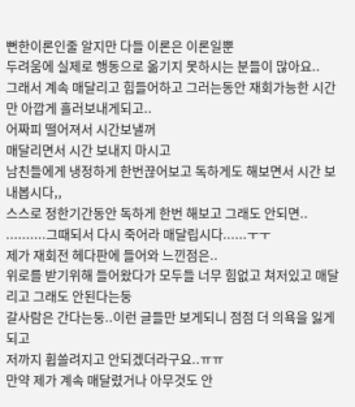뻔한이론인줄 알지만 다들 이론은 이론일뿐
두려움에 실제로 행동으로 옮기지 못하시는 분들이 많아요..
그래서 계속 매달리고 힘들어하고 그러는동안 재회가능한 시간만 아깝게 흘러보내게되고..
어짜피 떨어져서 시간보낼꺼
매달리면서 시간 보내지 마시고
남친들에게 냉정하게 한번끊어보고 독하게도 해보면서 시간 보내봅시다,,
스스로 정한기간동안 독하게 한번 해보고 그래도 안되면..
..........그때되서 다시 죽어라 매달립시다......ㅜㅜ
제가 재회전 헤다판에 들어와 느낀점은..
위로를 받기위해 들어왔다가 모두들 너무 힘없고 쳐저있고 매달리고 그래도 안된다는둥
갈사람은 간다는둥..이런 글들만 보게되니 점점 더 의욕을 잃게되고
저까지 휩쓸려지고 안되겠더라구요..ㅠㅠ
만약 제가 계속 매달렸거나 아무것도 안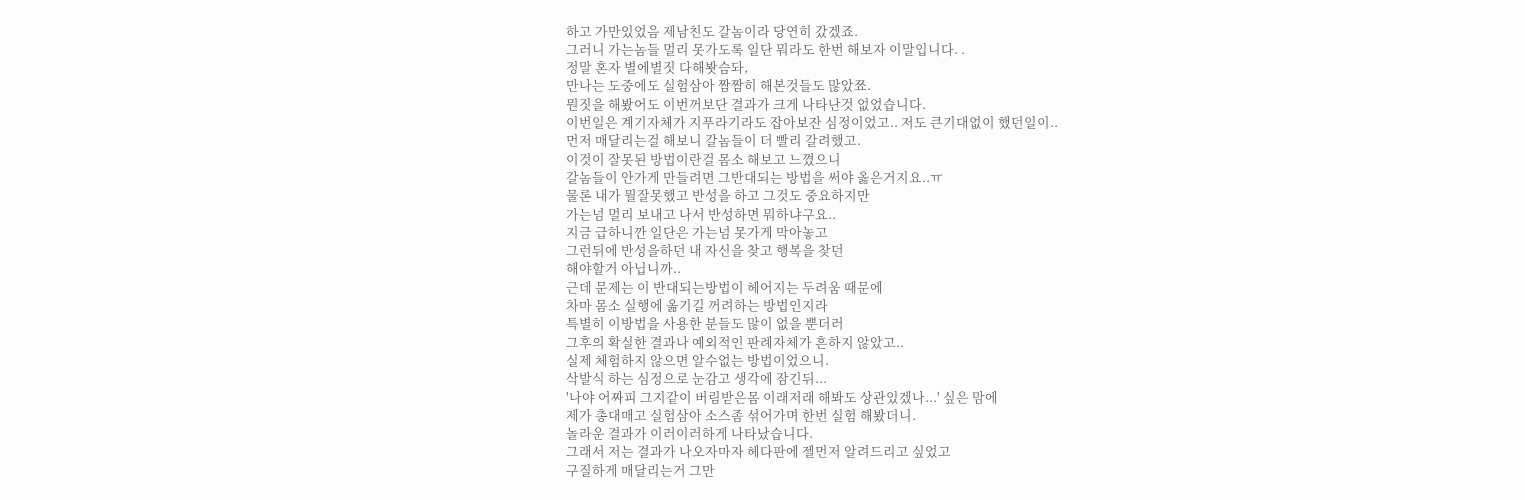하고 가만있었음 제남친도 갈놈이라 당연히 갔겠죠.
그러니 가는놈들 멀리 못가도록 일단 뭐라도 한번 해보자 이말입니다. .
정말 혼자 별에별짓 다해봣슴돠,
만나는 도중에도 실험삼아 짬짬히 해본것들도 많았쬬.
뭔짓을 해봤어도 이번꺼보단 결과가 크게 나타난것 없었습니다.
이번일은 계기자체가 지푸라기라도 잡아보잔 심정이었고.. 저도 큰기대없이 했던일이..
먼저 매달리는걸 해보니 갈놈들이 더 빨리 갈려했고.
이것이 잘못된 방법이란걸 몸소 해보고 느꼈으니
갈놈들이 안가게 만들려면 그반대되는 방법을 써야 옳은거지요..ㅠ
물론 내가 뭘잘못했고 반성을 하고 그것도 중요하지만
가는넘 멀리 보내고 나서 반성하면 뭐하냐구요..
지금 급하니깐 일단은 가는넘 못가게 막아놓고
그런뒤에 반성을하던 내 자신을 찾고 행복을 찾던
해야할거 아닙니까..
근데 문제는 이 반대되는방법이 헤어지는 두려움 때문에
차마 몸소 실행에 옮기길 꺼려하는 방법인지라
특별히 이방법을 사용한 분들도 많이 없을 뿐더러
그후의 확실한 결과나 예외적인 판례자체가 흔하지 않았고..
실제 체험하지 않으면 알수없는 방법이었으니.
삭발식 하는 심정으로 눈감고 생각에 잠긴뒤...
'나야 어짜피 그지같이 버림받은몸 이래저래 해봐도 상관있겠나...' 싶은 맘에
제가 총대매고 실험삼아 소스좀 섞어가며 한번 실험 해봤더니.
놀라운 결과가 이러이러하게 나타났습니다.
그래서 저는 결과가 나오자마자 헤다판에 젤먼저 알려드리고 싶었고
구질하게 매달리는거 그만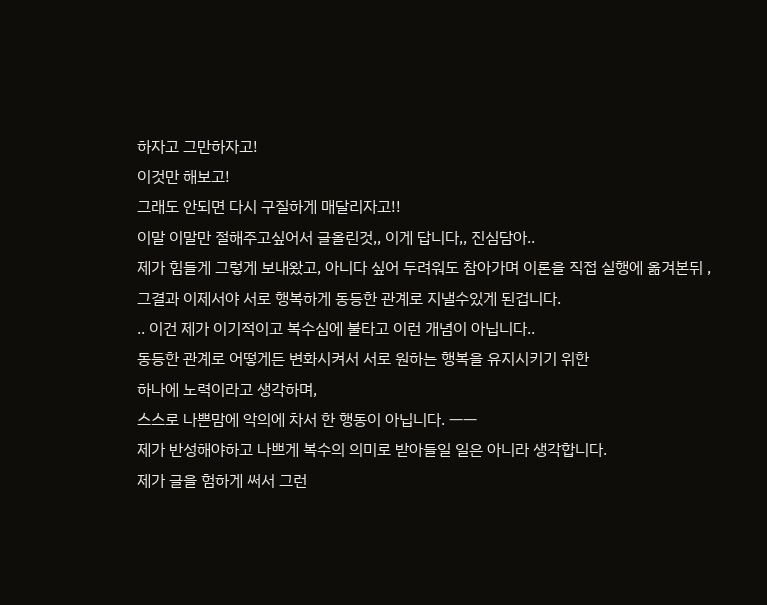하자고 그만하자고!
이것만 해보고!
그래도 안되면 다시 구질하게 매달리자고!!
이말 이말만 절해주고싶어서 글올린것,, 이게 답니다,, 진심담아..
제가 힘들게 그렇게 보내왔고, 아니다 싶어 두려워도 참아가며 이론을 직접 실행에 옮겨본뒤 ,
그결과 이제서야 서로 행복하게 동등한 관계로 지낼수있게 된겁니다.
.. 이건 제가 이기적이고 복수심에 불타고 이런 개념이 아닙니다..
동등한 관계로 어떻게든 변화시켜서 서로 원하는 행복을 유지시키기 위한
하나에 노력이라고 생각하며,
스스로 나쁜맘에 악의에 차서 한 행동이 아닙니다. ㅡㅡ
제가 반성해야하고 나쁘게 복수의 의미로 받아들일 일은 아니라 생각합니다.
제가 글을 험하게 써서 그런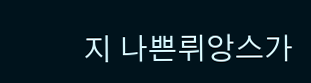지 나쁜뤼앙스가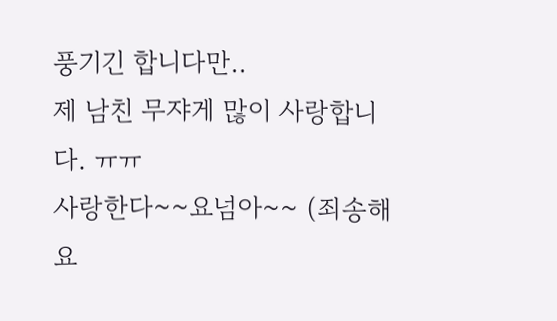풍기긴 합니다만..
제 남친 무쟈게 많이 사랑합니다. ㅠㅠ
사랑한다~~요넘아~~ (죄송해요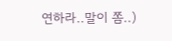연하라..말이 쫌..)